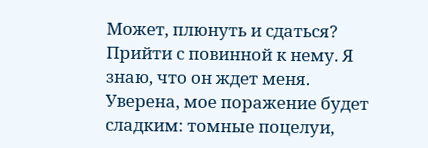Может, плюнуть и сдаться? Прийти с повинной к нему. Я знаю, что он ждет меня. Уверена, мое поражение будет сладким: томные поцелуи,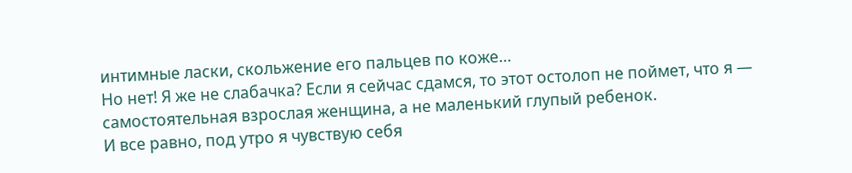интимные ласки, скольжение его пальцев по коже…
Но нет! Я же не слабачка? Если я сейчас сдамся, то этот остолоп не поймет, что я — самостоятельная взрослая женщина, а не маленький глупый ребенок.
И все равно, под утро я чувствую себя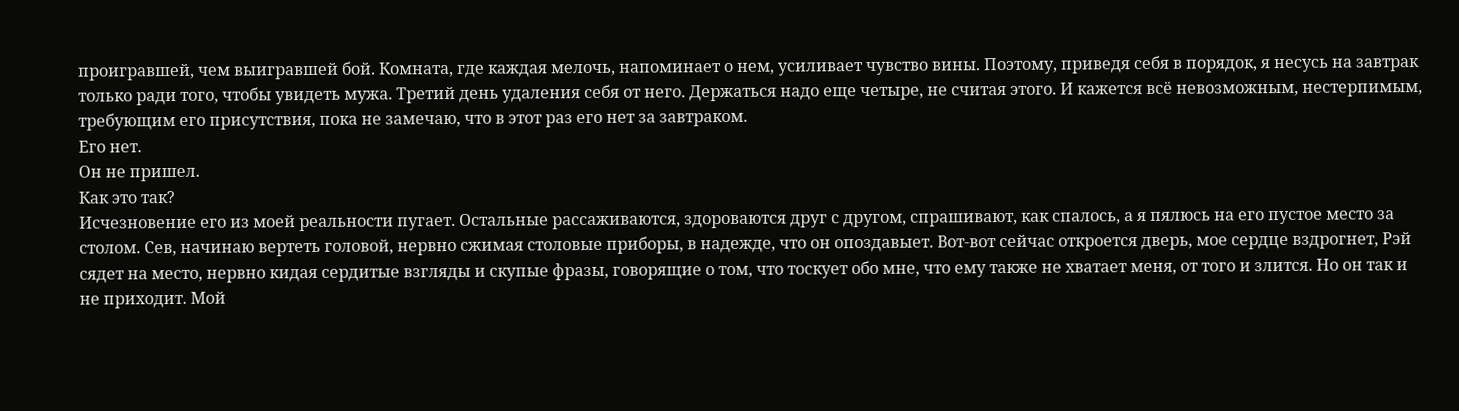проигравшей, чем выигравшей бой. Комната, где каждая мелочь, напоминает о нем, усиливает чувство вины. Поэтому, приведя себя в порядок, я несусь на завтрак только ради того, чтобы увидеть мужа. Третий день удаления себя от него. Держаться надо еще четыре, не считая этого. И кажется всё невозможным, нестерпимым, требующим его присутствия, пока не замечаю, что в этот раз его нет за завтраком.
Его нет.
Он не пришел.
Как это так?
Исчезновение его из моей реальности пугает. Остальные рассаживаются, здороваются друг с другом, спрашивают, как спалось, а я пялюсь на его пустое место за столом. Сев, начинаю вертеть головой, нервно сжимая столовые приборы, в надежде, что он опоздавыет. Вот-вот сейчас откроется дверь, мое сердце вздрогнет, Рэй сядет на место, нервно кидая сердитые взгляды и скупые фразы, говорящие о том, что тоскует обо мне, что ему также не хватает меня, от того и злится. Но он так и не приходит. Мой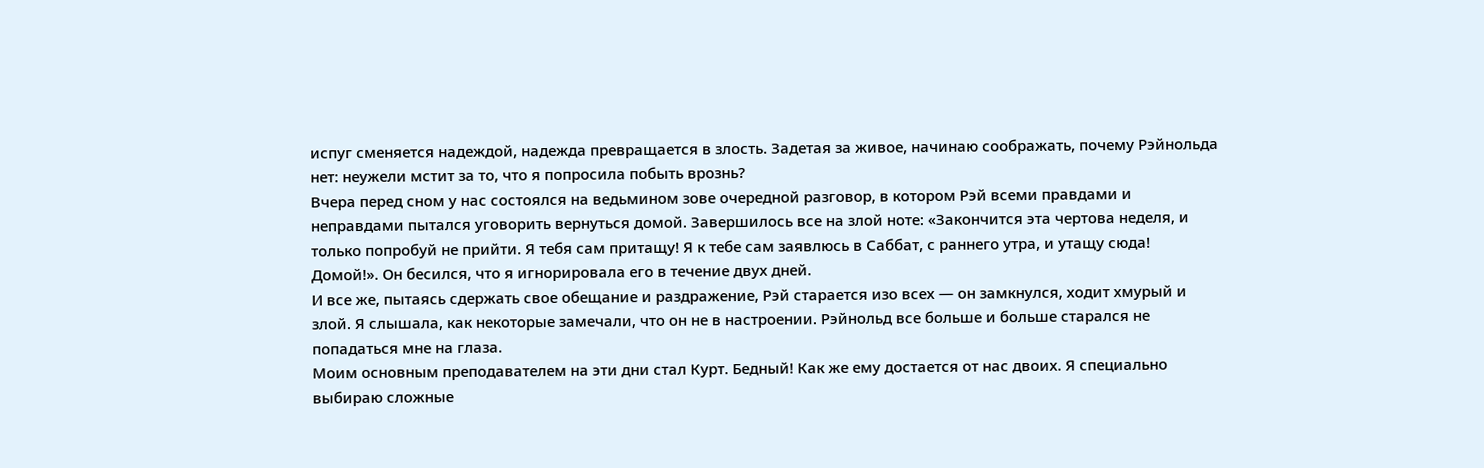испуг сменяется надеждой, надежда превращается в злость. Задетая за живое, начинаю соображать, почему Рэйнольда нет: неужели мстит за то, что я попросила побыть врознь?
Вчера перед сном у нас состоялся на ведьмином зове очередной разговор, в котором Рэй всеми правдами и неправдами пытался уговорить вернуться домой. Завершилось все на злой ноте: «Закончится эта чертова неделя, и только попробуй не прийти. Я тебя сам притащу! Я к тебе сам заявлюсь в Саббат, с раннего утра, и утащу сюда! Домой!». Он бесился, что я игнорировала его в течение двух дней.
И все же, пытаясь сдержать свое обещание и раздражение, Рэй старается изо всех — он замкнулся, ходит хмурый и злой. Я слышала, как некоторые замечали, что он не в настроении. Рэйнольд все больше и больше старался не попадаться мне на глаза.
Моим основным преподавателем на эти дни стал Курт. Бедный! Как же ему достается от нас двоих. Я специально выбираю сложные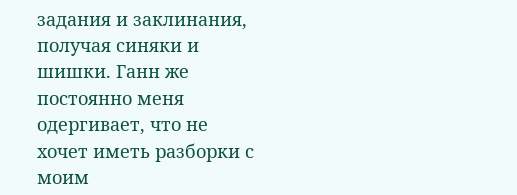задания и заклинания, получая синяки и шишки. Ганн же постоянно меня одергивает, что не хочет иметь разборки с моим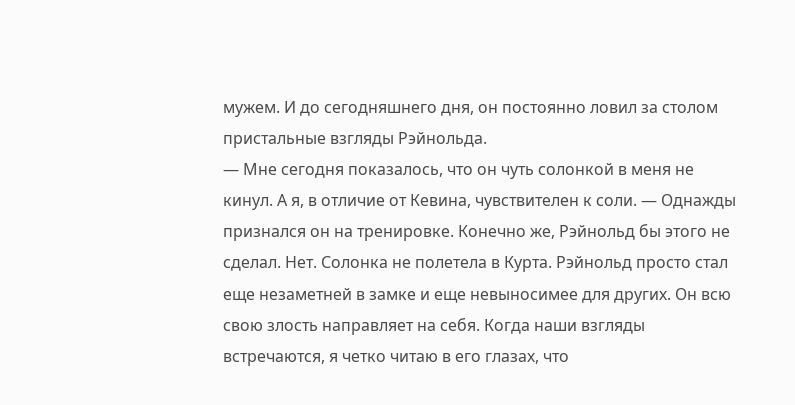мужем. И до сегодняшнего дня, он постоянно ловил за столом пристальные взгляды Рэйнольда.
— Мне сегодня показалось, что он чуть солонкой в меня не кинул. А я, в отличие от Кевина, чувствителен к соли. — Однажды признался он на тренировке. Конечно же, Рэйнольд бы этого не сделал. Нет. Солонка не полетела в Курта. Рэйнольд просто стал еще незаметней в замке и еще невыносимее для других. Он всю свою злость направляет на себя. Когда наши взгляды встречаются, я четко читаю в его глазах, что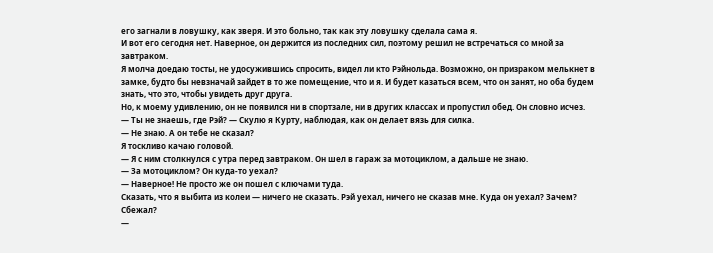его загнали в ловушку, как зверя. И это больно, так как эту ловушку сделала сама я.
И вот его сегодня нет. Наверное, он держится из последних сил, поэтому решил не встречаться со мной за завтраком.
Я молча доедаю тосты, не удосужившись спросить, видел ли кто Рэйнольда. Возможно, он призраком мелькнет в замке, будто бы невзначай зайдет в то же помещение, что и я. И будет казаться всем, что он занят, но оба будем знать, что это, чтобы увидеть друг друга.
Но, к моему удивлению, он не появился ни в спортзале, ни в других классах и пропустил обед. Он словно исчез.
— Ты не знаешь, где Рэй? — Скулю я Курту, наблюдая, как он делает вязь для силка.
— Не знаю. А он тебе не сказал?
Я тоскливо качаю головой.
— Я с ним столкнулся с утра перед завтраком. Он шел в гараж за мотоциклом, а дальше не знаю.
— За мотоциклом? Он куда-то уехал?
— Наверное! Не просто же он пошел с ключами туда.
Сказать, что я выбита из колеи — ничего не сказать. Рэй уехал, ничего не сказав мне. Куда он уехал? Зачем? Сбежал?
—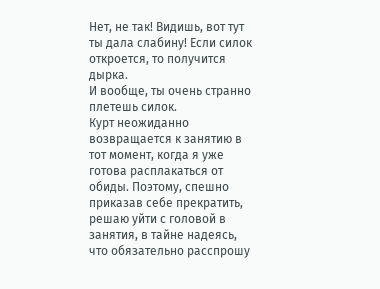Нет, не так! Видишь, вот тут ты дала слабину! Если силок откроется, то получится дырка.
И вообще, ты очень странно плетешь силок.
Курт неожиданно возвращается к занятию в тот момент, когда я уже готова расплакаться от обиды. Поэтому, спешно приказав себе прекратить, решаю уйти с головой в занятия, в тайне надеясь, что обязательно расспрошу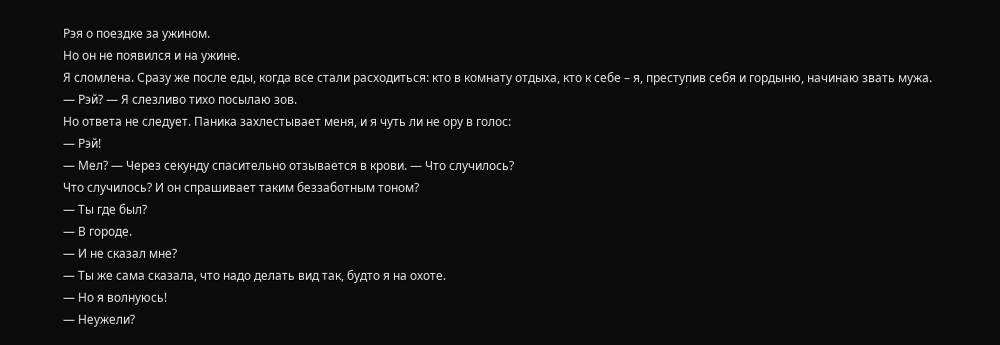Рэя о поездке за ужином.
Но он не появился и на ужине.
Я сломлена. Сразу же после еды, когда все стали расходиться: кто в комнату отдыха, кто к себе – я, преступив себя и гордыню, начинаю звать мужа.
— Рэй? — Я слезливо тихо посылаю зов.
Но ответа не следует. Паника захлестывает меня, и я чуть ли не ору в голос:
— Рэй!
— Мел? — Через секунду спасительно отзывается в крови. — Что случилось?
Что случилось? И он спрашивает таким беззаботным тоном?
— Ты где был?
— В городе.
— И не сказал мне?
— Ты же сама сказала, что надо делать вид так, будто я на охоте.
— Но я волнуюсь!
— Неужели?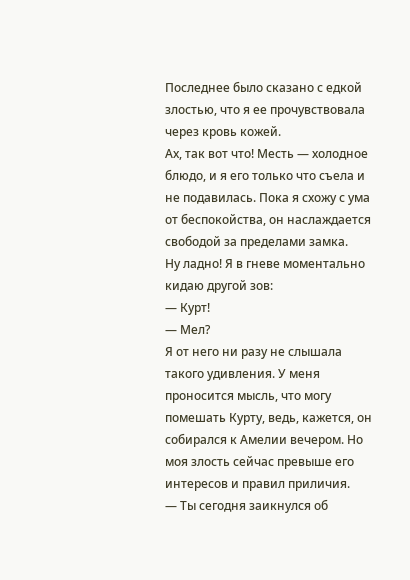Последнее было сказано с едкой злостью, что я ее прочувствовала через кровь кожей.
Ах, так вот что! Месть — холодное блюдо, и я его только что съела и не подавилась. Пока я схожу с ума от беспокойства, он наслаждается свободой за пределами замка.
Ну ладно! Я в гневе моментально кидаю другой зов:
— Курт!
— Мел?
Я от него ни разу не слышала такого удивления. У меня проносится мысль, что могу помешать Курту, ведь, кажется, он собирался к Амелии вечером. Но моя злость сейчас превыше его интересов и правил приличия.
— Ты сегодня заикнулся об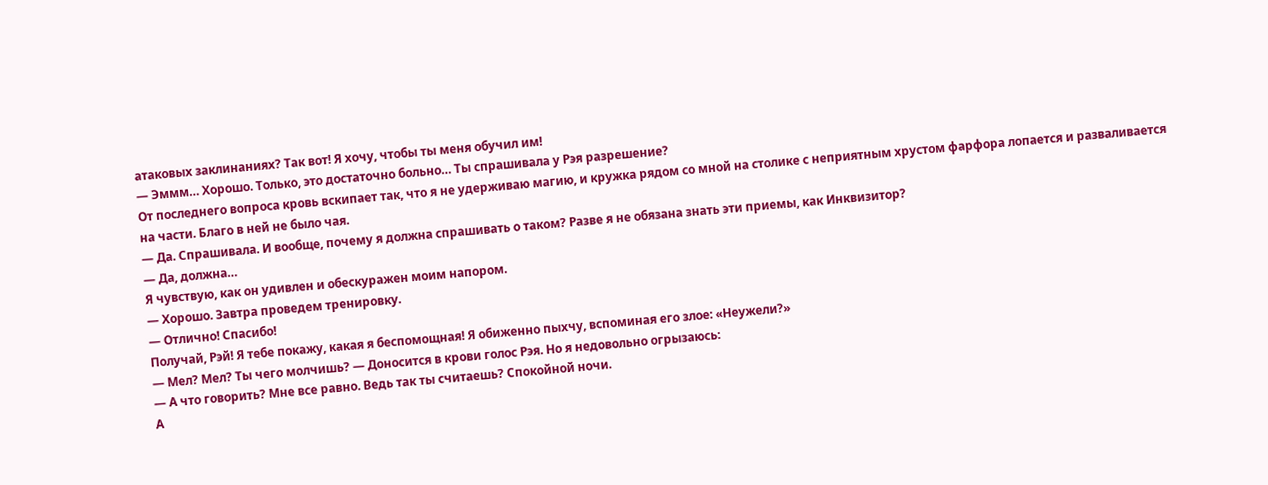атаковых заклинаниях? Так вот! Я хочу, чтобы ты меня обучил им!
— Эммм… Хорошо. Только, это достаточно больно… Ты спрашивала у Рэя разрешение?
От последнего вопроса кровь вскипает так, что я не удерживаю магию, и кружка рядом со мной на столике с неприятным хрустом фарфора лопается и разваливается на части. Благо в ней не было чая.
— Да. Спрашивала. И вообще, почему я должна спрашивать о таком? Разве я не обязана знать эти приемы, как Инквизитор?
— Да, должна…
Я чувствую, как он удивлен и обескуражен моим напором.
— Хорошо. Завтра проведем тренировку.
— Отлично! Спасибо!
Получай, Рэй! Я тебе покажу, какая я беспомощная! Я обиженно пыхчу, вспоминая его злое: «Неужели?»
— Мел? Мел? Ты чего молчишь? — Доносится в крови голос Рэя. Но я недовольно огрызаюсь:
— А что говорить? Мне все равно. Ведь так ты считаешь? Спокойной ночи.
А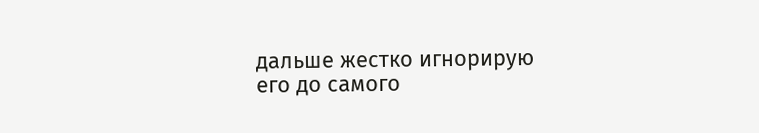дальше жестко игнорирую его до самого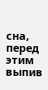сна, перед этим выпив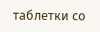таблетки со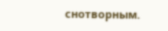снотворным.